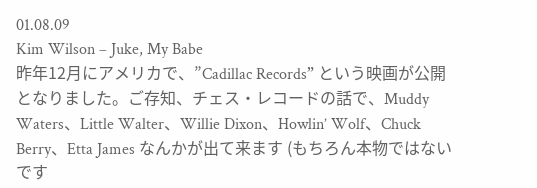01.08.09
Kim Wilson – Juke, My Babe
昨年12月にアメリカで、”Cadillac Records” という映画が公開となりました。ご存知、チェス・レコードの話で、Muddy Waters、Little Walter、Willie Dixon、Howlin’ Wolf、Chuck Berry、Etta James なんかが出て来ます (もちろん本物ではないです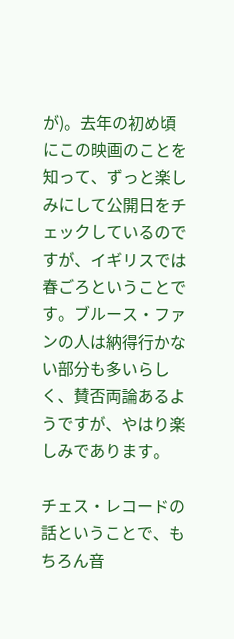が)。去年の初め頃にこの映画のことを知って、ずっと楽しみにして公開日をチェックしているのですが、イギリスでは春ごろということです。ブルース・ファンの人は納得行かない部分も多いらしく、賛否両論あるようですが、やはり楽しみであります。

チェス・レコードの話ということで、もちろん音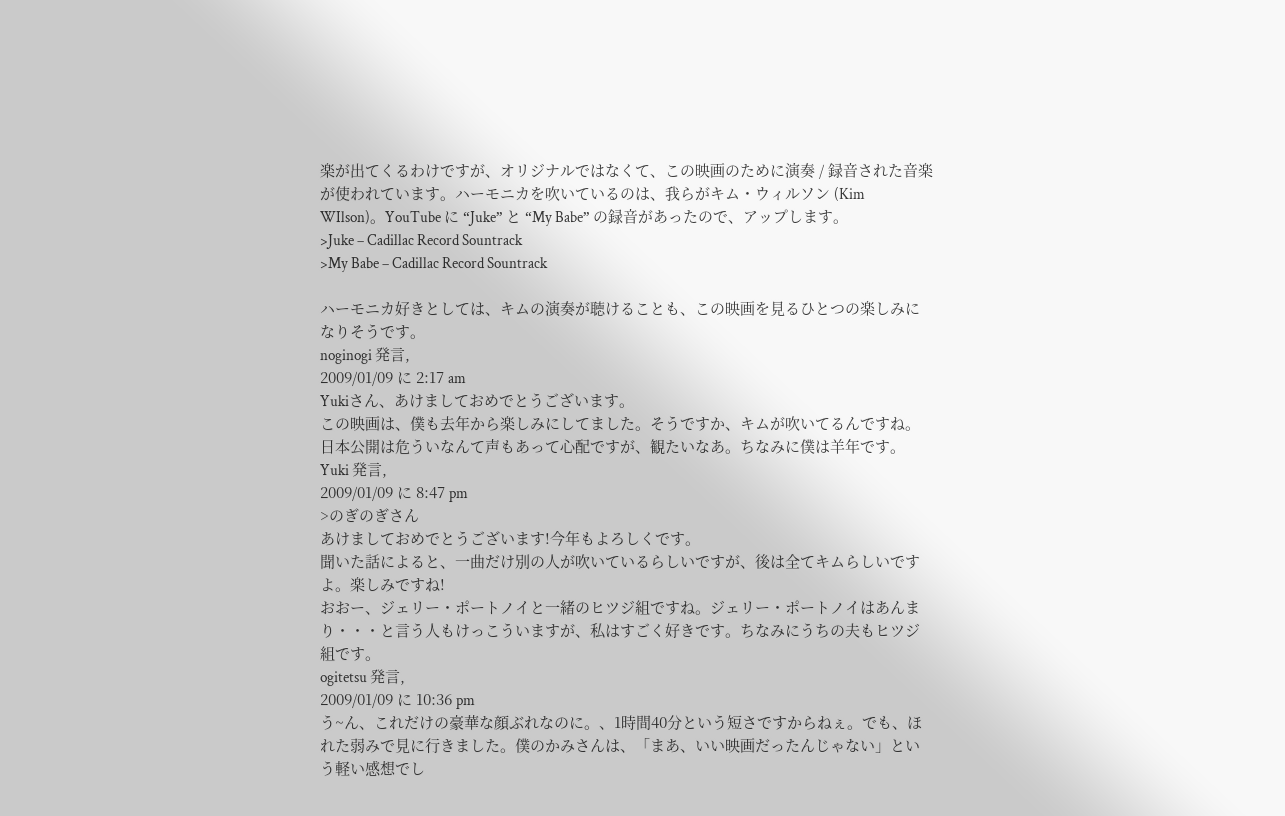楽が出てくるわけですが、オリジナルではなくて、この映画のために演奏 / 録音された音楽が使われています。ハーモニカを吹いているのは、我らがキム・ウィルソン (Kim WIlson)。YouTube に “Juke” と “My Babe” の録音があったので、アップします。
>Juke – Cadillac Record Sountrack
>My Babe – Cadillac Record Sountrack

ハーモニカ好きとしては、キムの演奏が聴けることも、この映画を見るひとつの楽しみになりそうです。
noginogi 発言,
2009/01/09 に 2:17 am
Yukiさん、あけましておめでとうございます。
この映画は、僕も去年から楽しみにしてました。そうですか、キムが吹いてるんですね。
日本公開は危ういなんて声もあって心配ですが、観たいなあ。ちなみに僕は羊年です。
Yuki 発言,
2009/01/09 に 8:47 pm
>のぎのぎさん
あけましておめでとうございます!今年もよろしくです。
聞いた話によると、一曲だけ別の人が吹いているらしいですが、後は全てキムらしいですよ。楽しみですね!
おおー、ジェリー・ポートノイと一緒のヒツジ組ですね。ジェリー・ポートノイはあんまり・・・と言う人もけっこういますが、私はすごく好きです。ちなみにうちの夫もヒツジ組です。
ogitetsu 発言,
2009/01/09 に 10:36 pm
う~ん、これだけの豪華な顔ぶれなのに。、1時間40分という短さですからねぇ。でも、ほれた弱みで見に行きました。僕のかみさんは、「まあ、いい映画だったんじゃない」という軽い感想でし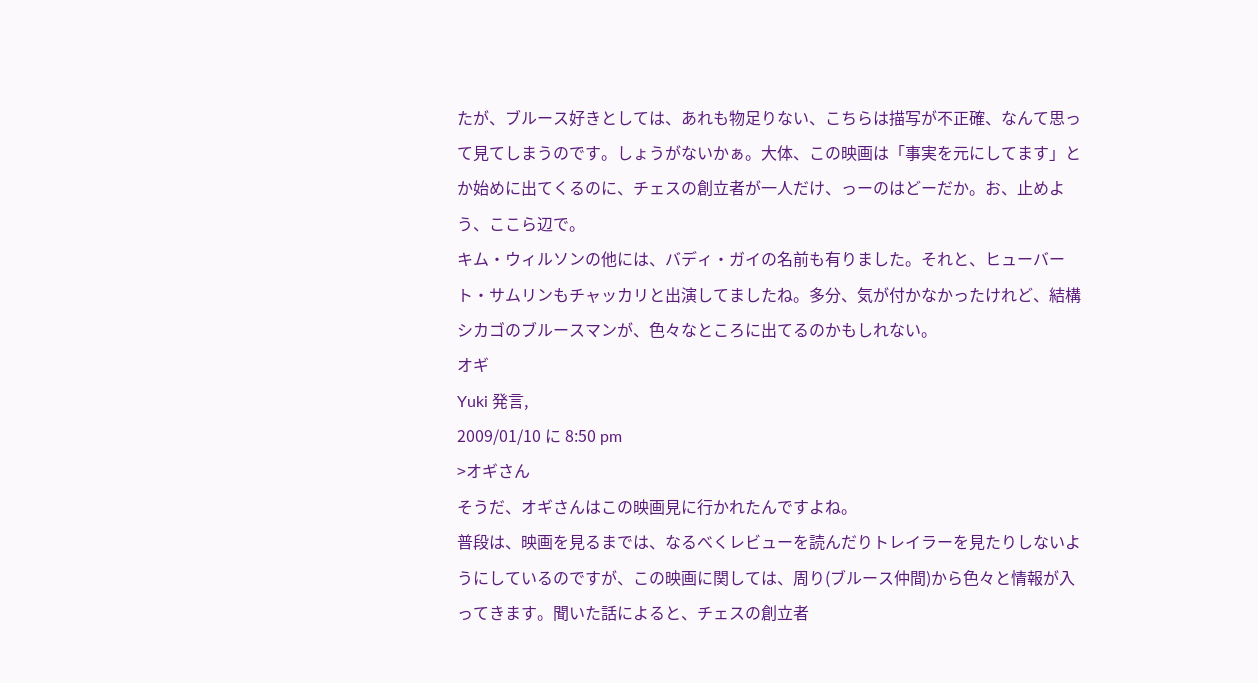たが、ブルース好きとしては、あれも物足りない、こちらは描写が不正確、なんて思って見てしまうのです。しょうがないかぁ。大体、この映画は「事実を元にしてます」とか始めに出てくるのに、チェスの創立者が一人だけ、っーのはどーだか。お、止めよう、ここら辺で。
キム・ウィルソンの他には、バディ・ガイの名前も有りました。それと、ヒューバート・サムリンもチャッカリと出演してましたね。多分、気が付かなかったけれど、結構シカゴのブルースマンが、色々なところに出てるのかもしれない。
オギ
Yuki 発言,
2009/01/10 に 8:50 pm
>オギさん
そうだ、オギさんはこの映画見に行かれたんですよね。
普段は、映画を見るまでは、なるべくレビューを読んだりトレイラーを見たりしないようにしているのですが、この映画に関しては、周り(ブルース仲間)から色々と情報が入ってきます。聞いた話によると、チェスの創立者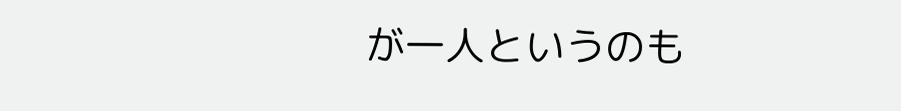が一人というのも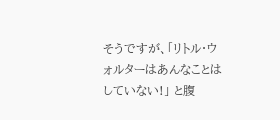そうですが、「リトル・ウォルターはあんなことはしていない!」 と腹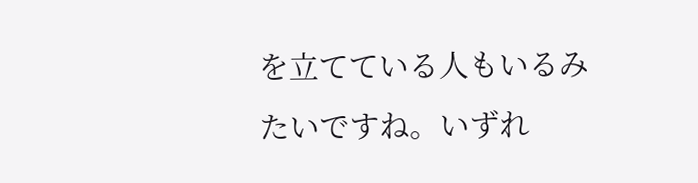を立てている人もいるみたいですね。いずれ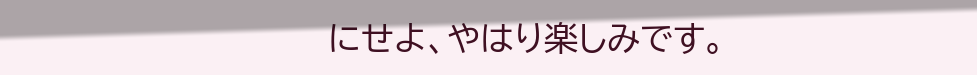にせよ、やはり楽しみです。